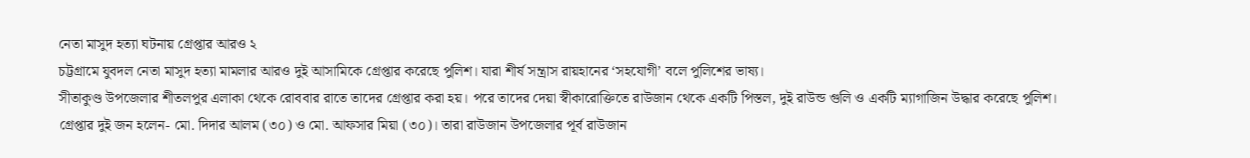নেতা মাসুদ হত্যা ঘটনায় গ্রেপ্তার আরও ২
চট্টগ্রামে যুবদল নেতা মাসুদ হত্যা মামলার আরও দুই আসামিকে গ্রেপ্তার করেছে পুলিশ। যারা শীর্ষ সন্ত্রাস রায়হানের ‘সহযোগী’ বলে পুলিশের ভাষ্য।
সীতাকুণ্ড উপজেলার শীতলপুর এলাকা থেকে রোববার রাতে তাদের গ্রেপ্তার করা হয়। পরে তাদের দেয়া স্বীকারোক্তিতে রাউজান থেকে একটি পিস্তল, দুই রাউন্ড গুলি ও একটি ম্যাগাজিন উদ্ধার করেছে পুলিশ।
গ্রেপ্তার দুই জন হলেন- মো. দিদার আলম (৩০) ও মো. আফসার মিয়া (৩০)। তারা রাউজান উপজেলার পূর্ব রাউজান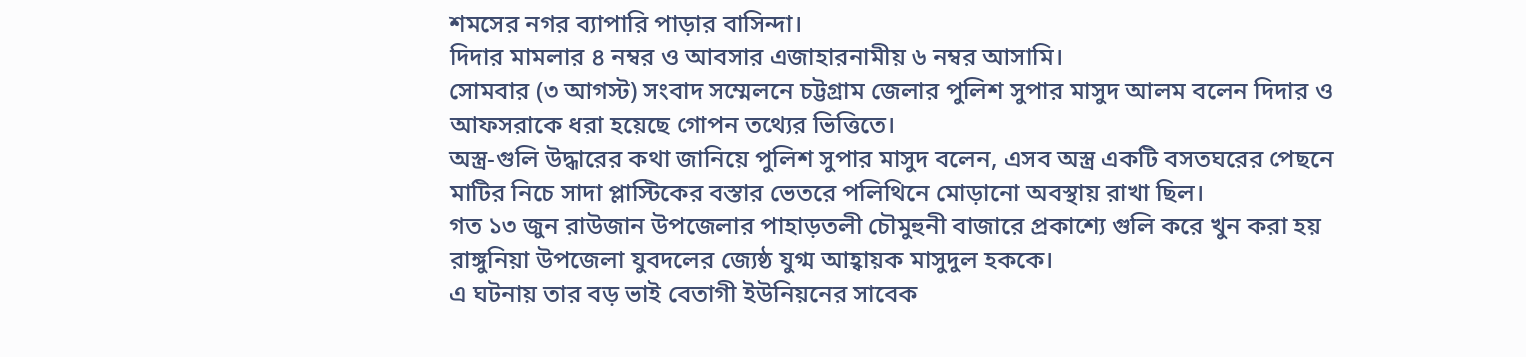শমসের নগর ব্যাপারি পাড়ার বাসিন্দা।
দিদার মামলার ৪ নম্বর ও আবসার এজাহারনামীয় ৬ নম্বর আসামি।
সোমবার (৩ আগস্ট) সংবাদ সম্মেলনে চট্টগ্রাম জেলার পুলিশ সুপার মাসুদ আলম বলেন দিদার ও আফসরাকে ধরা হয়েছে গোপন তথ্যের ভিত্তিতে।
অস্ত্র-গুলি উদ্ধারের কথা জানিয়ে পুলিশ সুপার মাসুদ বলেন, এসব অস্ত্র একটি বসতঘরের পেছনে মাটির নিচে সাদা প্লাস্টিকের বস্তার ভেতরে পলিথিনে মোড়ানো অবস্থায় রাখা ছিল।
গত ১৩ জুন রাউজান উপজেলার পাহাড়তলী চৌমুহুনী বাজারে প্রকাশ্যে গুলি করে খুন করা হয় রাঙ্গুনিয়া উপজেলা যুবদলের জ্যেষ্ঠ যুগ্ম আহ্বায়ক মাসুদুল হককে।
এ ঘটনায় তার বড় ভাই বেতাগী ইউনিয়নের সাবেক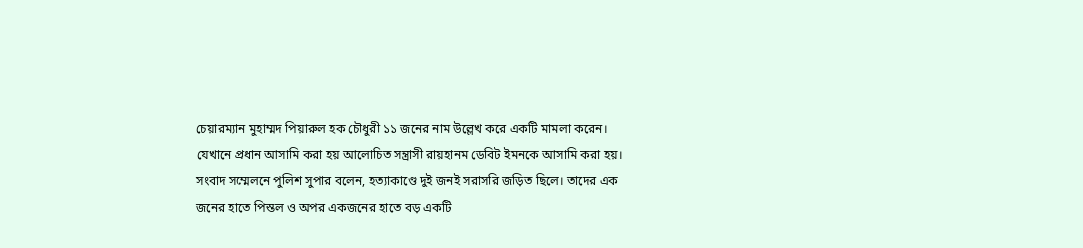চেয়ারম্যান মুহাম্মদ পিয়ারুল হক চৌধুরী ১১ জনের নাম উল্লেখ করে একটি মামলা করেন।
যেখানে প্রধান আসামি করা হয় আলোচিত সন্ত্রাসী রায়হানম ডেবিট ইমনকে আসামি করা হয়।
সংবাদ সম্মেলনে পুলিশ সুপার বলেন, হত্যাকাণ্ডে দুই জনই সরাসরি জড়িত ছিলে। তাদের এক জনের হাতে পিস্তল ও অপর একজনের হাতে বড় একটি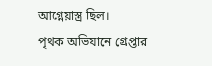আগ্নেয়াস্ত্র ছিল।
পৃথক অভিযানে গ্রেপ্তার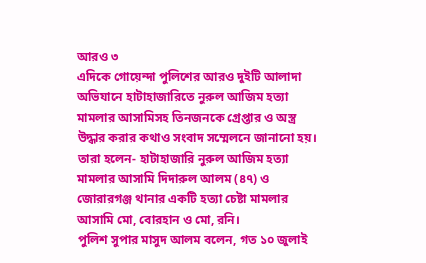আরও ৩
এদিকে গোয়েন্দা পুলিশের আরও দুইটি আলাদা অভিযানে হাটাহাজারিতে নুরুল আজিম হত্যা মামলার আসামিসহ তিনজনকে গ্রেপ্তার ও অস্ত্র উদ্ধার করার কথাও সংবাদ সম্মেলনে জানানো হয়।
তারা হলেন- হাটাহাজারি নুরুল আজিম হত্যা মামলার আসামি দিদারুল আলম (৪৭) ও জোরারগঞ্জ থানার একটি হত্যা চেষ্টা মামলার আসামি মো, বোরহান ও মো, রনি।
পুলিশ সুপার মাসুদ আলম বলেন, গত ১০ জুলাই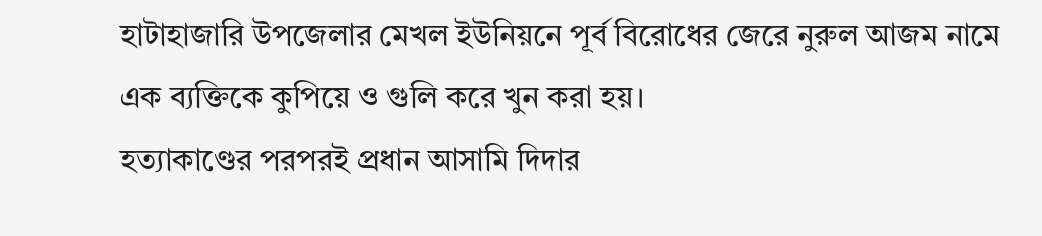হাটাহাজারি উপজেলার মেখল ইউনিয়নে পূর্ব বিরোধের জেরে নুরুল আজম নামে এক ব্যক্তিকে কুপিয়ে ও গুলি করে খুন করা হয়।
হত্যাকাণ্ডের পরপরই প্রধান আসামি দিদার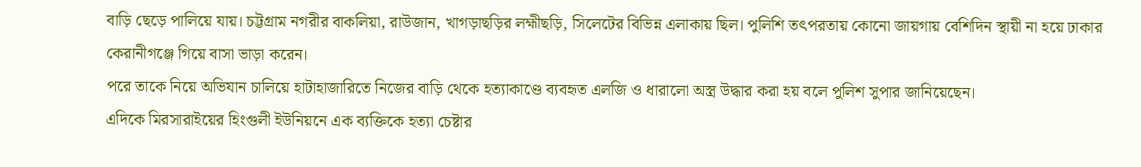বাড়ি ছেড়ে পালিয়ে যায়। চট্টগ্রাম নগরীর বাকলিয়া, রাউজান, খাগড়াছড়ির লহ্মীছড়ি, সিলেটের বিভিন্ন এলাকায় ছিল। পুলিশি তৎপরতায় কোনো জায়গায় বেশিদিন স্থায়ী না হয়ে ঢাকার কেরানীগঞ্জে গিয়ে বাসা ভাড়া করেন।
পরে তাকে নিয়ে অভিযান চালিয়ে হাটাহাজারিতে নিজের বাড়ি থেকে হত্যাকাণ্ডে ব্যবহৃত এলজি ও ধারালো অস্ত্র উদ্ধার করা হয় বলে পুলিশ সুপার জানিয়েছেন।
এদিকে মিরসারাইয়ের হিংগুলী ইউনিয়নে এক ব্যক্তিকে হত্যা চেষ্টার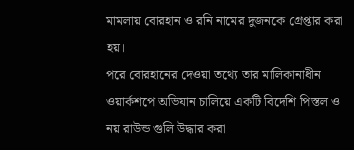মামলায় বোরহান ও রনি নামের দুজনকে গ্রেপ্তার করা হয়।
পরে বোরহানের দেওয়া তথ্যে তার মালিকানাধীন ওয়ার্কশপে অভিযান চালিয়ে একটি বিদেশি পিস্তল ও নয় রাউন্ড গুলি উদ্ধার করা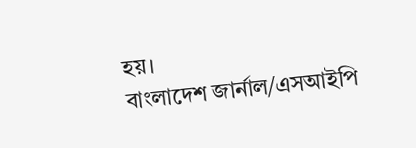হয়।
বাংলাদেশ জার্নাল/এসআইপি